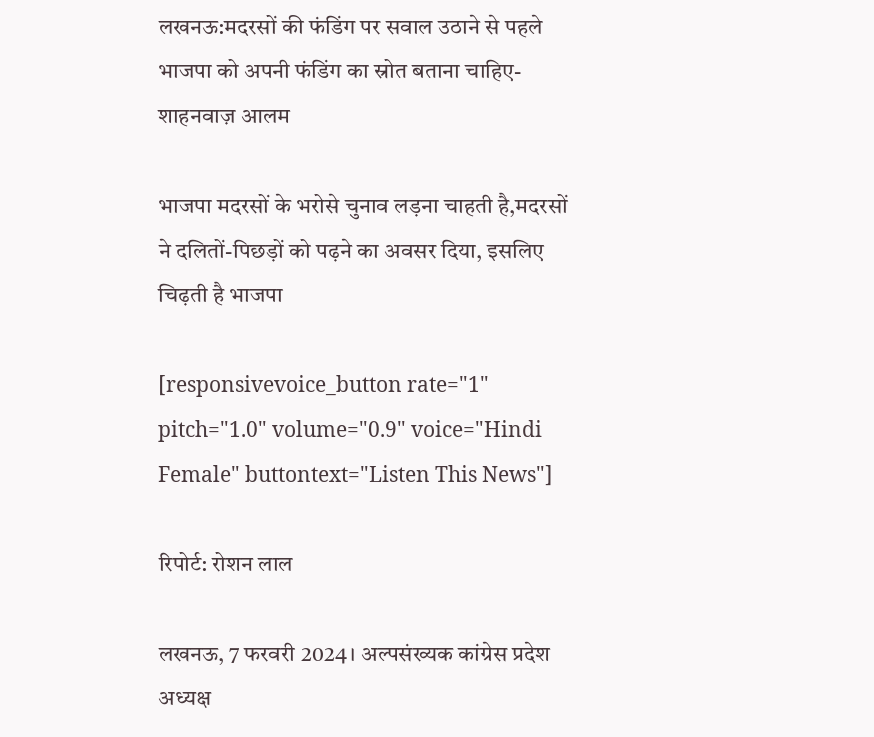लखनऊ:मदरसों की फंडिंग पर सवाल उठाने से पहले भाजपा को अपनी फंडिंग का स्रोत बताना चाहिए- शाहनवाज़ आलम

भाजपा मदरसों के भरोसे चुनाव लड़ना चाहती है,मदरसों ने दलितों-पिछड़ों को पढ़ने का अवसर दिया, इसलिए चिढ़ती है भाजपा

[responsivevoice_button rate="1" pitch="1.0" volume="0.9" voice="Hindi Female" buttontext="Listen This News"]

रिपोर्ट: रोशन लाल

लखनऊ, 7 फरवरी 2024। अल्पसंख्यक कांग्रेस प्रदेश अध्यक्ष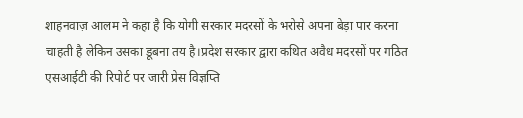शाहनवाज़ आलम ने कहा है कि योगी सरकार मदरसों के भरोसे अपना बेड़ा पार करना चाहती है लेकिन उसका डूबना तय है।प्रदेश सरकार द्वारा कथित अवैध मदरसों पर गठित एसआईटी की रिपोर्ट पर जारी प्रेस विज्ञप्ति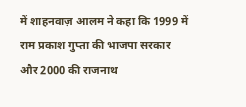में शाहनवाज़ आलम ने कहा कि 1999 में राम प्रकाश गुप्ता की भाजपा सरकार और 2000 की राजनाथ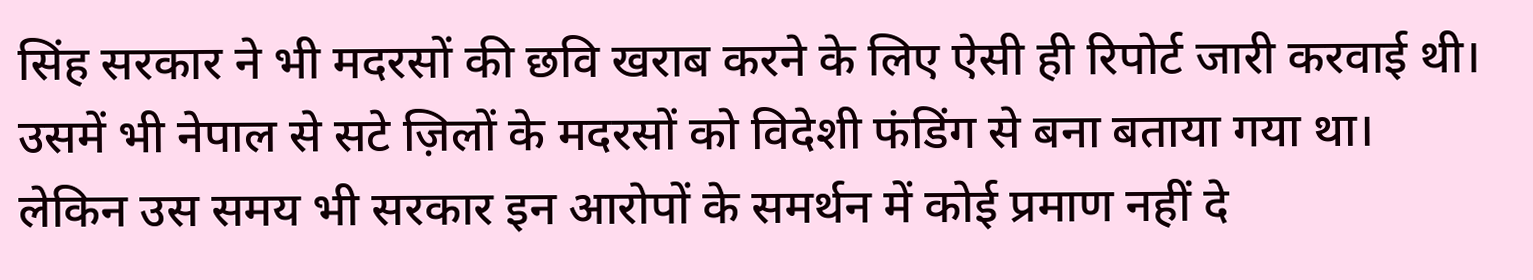सिंह सरकार ने भी मदरसों की छवि खराब करने के लिए ऐसी ही रिपोर्ट जारी करवाई थी। उसमें भी नेपाल से सटे ज़िलों के मदरसों को विदेशी फंडिंग से बना बताया गया था। लेकिन उस समय भी सरकार इन आरोपों के समर्थन में कोई प्रमाण नहीं दे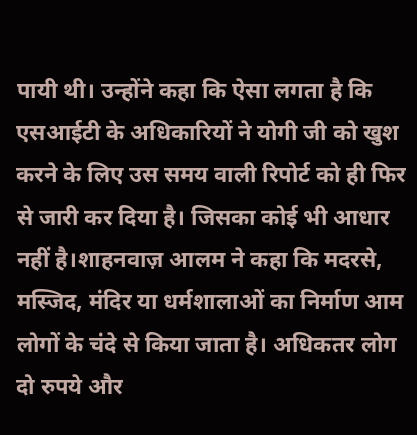पायी थी। उन्होंने कहा कि ऐसा लगता है कि एसआईटी के अधिकारियों ने योगी जी को खुश करने के लिए उस समय वाली रिपोर्ट को ही फिर से जारी कर दिया है। जिसका कोई भी आधार नहीं है।शाहनवाज़ आलम ने कहा कि मदरसे, मस्जिद, मंदिर या धर्मशालाओं का निर्माण आम लोगों के चंदे से किया जाता है। अधिकतर लोग दो रुपये और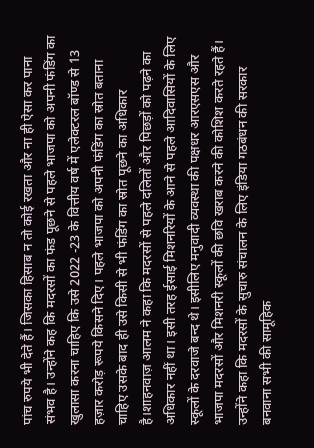पांच रुपये भी देते हैं। जिसका हिसाब न तो कोई रखता और ना ही ऐसा कर पाना संभव है। उन्होंने कह कि मदरसों का फंड पूछने से पहले भाजपा को अपनी फंडिंग का खुलासा करना चाहिए कि उसे 2022 -23 के वित्तीय वर्ष में एलेक्टरल बॉण्ड से 13 हज़ार करोड़ रूपये किसने दिए। पहले भाजपा को अपनी फंडिंग का स्रोत बताना चाहिए उसके बाद ही उसे किसी से भी फंडिंग का स्रोत पूछने का अधिकार है।शाहनवाज़ आलम ने कहा कि मदरसों से पहले दलितों और पिछड़ों को पढ़ने का अधिकार नहीं था। इसी तरह ईसाई मिशनरियों के आने से पहले आदिवासियों के लिए स्कूलों के दरवाजे बन्द थे। इसीलिए मनुवादी व्यवस्था की पक्षधर आरएसएस और भाजपा मदरसों और मिशनरी स्कूलों की छवि खराब करने की कोशिश करते रहते हैं। उन्होंने कहा कि मदरसों के सुचारु संचालन के लिए इंडिया गठबंधन की सरकार बनवाना सभी की सामूहिक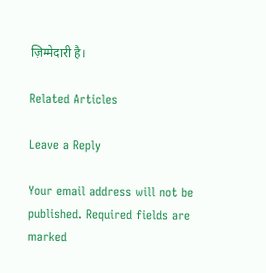ज़िम्मेदारी है।

Related Articles

Leave a Reply

Your email address will not be published. Required fields are marked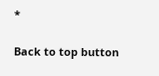*

Back to top button